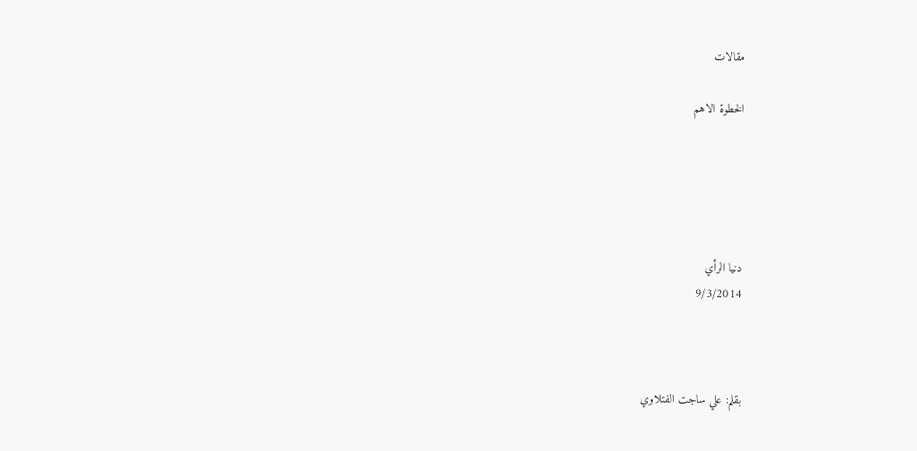مقالات

الخطوة الاهم





دنيا الرأي
9/3/2014



بقلم: علي ساجت الفتلاوي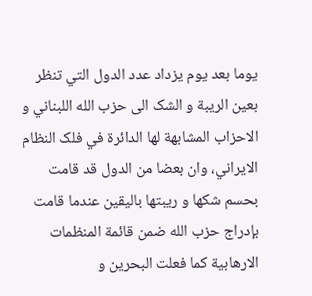يوما بعد يوم يزداد عدد الدول التي تنظر بعين الريبة و الشک الی حزب الله اللبناني و الاحزاب المشابهة لها الدائرة في فلک النظام الايراني، وان بعضا من الدول قد قامت بحسم شکها و ريبتها باليقين عندما قامت بإدراج حزب الله ضمن قائمة المنظمات الارهابية کما فعلت البحرين و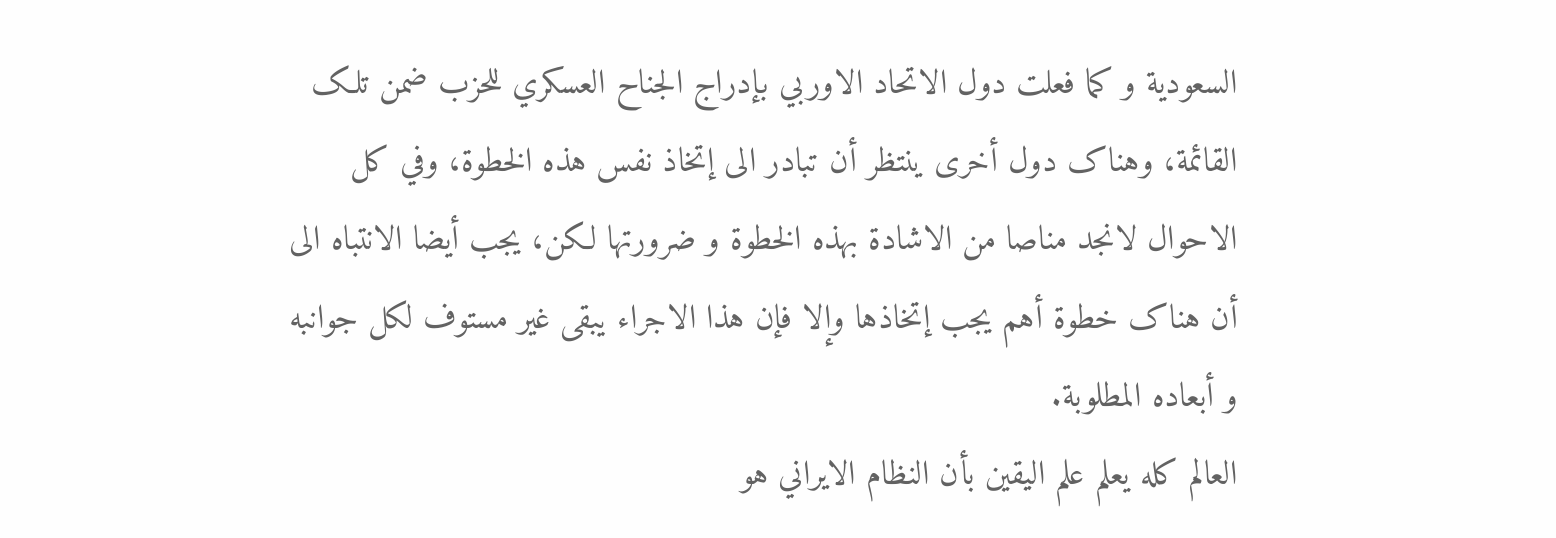السعودية و کما فعلت دول الاتحاد الاوربي بإدراج الجناح العسکري للحزب ضمن تلک القائمة، وهناک دول أخری ينتظر أن تبادر الی إتخاذ نفس هذه الخطوة، وفي کل الاحوال لانجد مناصا من الاشادة بهذه الخطوة و ضرورتها لکن، يجب أيضا الانتباه الی أن هناک خطوة أهم يجب إتخاذها وإلا فإن هذا الاجراء يبقی غير مستوف لکل جوانبه و أبعاده المطلوبة.
العالم کله يعلم علم اليقين بأن النظام الايراني هو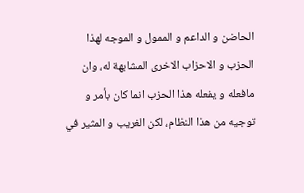الحاضن و الداعم و الممول و الموجه لهذا الحزب و الاحزاب الاخری المشابهة له، وان مافعله و يفعله هذا الحزب انما کان بأمر و توجيه من هذا النظام، لکن الغريب و المثير في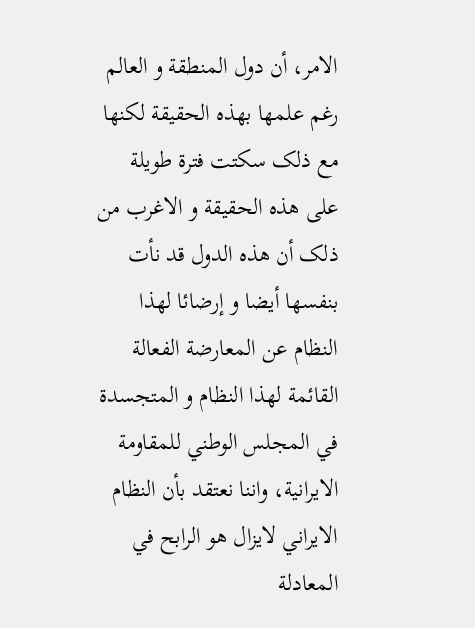الامر، أن دول المنطقة و العالم رغم علمها بهذه الحقيقة لکنها مع ذلک سکتت فترة طويلة علی هذه الحقيقة و الاغرب من ذلک أن هذه الدول قد نأت بنفسها أيضا و إرضائا لهذا النظام عن المعارضة الفعالة القائمة لهذا النظام و المتجسدة في المجلس الوطني للمقاومة الايرانية، واننا نعتقد بأن النظام الايراني لايزال هو الرابح في المعادلة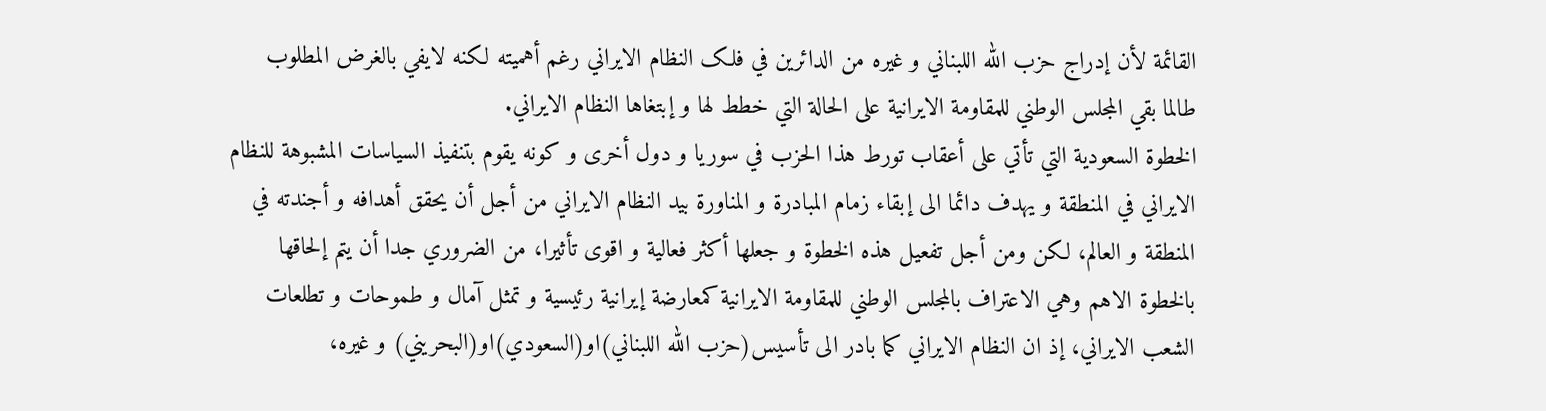القائمة لأن إدراج حزب الله اللبناني و غيره من الدائرين في فلک النظام الايراني رغم أهميته لکنه لايفي بالغرض المطلوب طالما بقي المجلس الوطني للمقاومة الايرانية علی الحالة التي خطط لها و إبتغاها النظام الايراني.
الخطوة السعودية التي تأتي علی أعقاب تورط هذا الحزب في سوريا و دول أخری و کونه يقوم بتنفيذ السياسات المشبوهة للنظام الايراني في المنطقة و يهدف دائما الی إبقاء زمام المبادرة و المناورة بيد النظام الايراني من أجل أن يحقق أهدافه و أجندته في المنطقة و العالم، لکن ومن أجل تفعيل هذه الخطوة و جعلها أکثر فعالية و اقوی تأثيرا، من الضروري جدا أن يتم إلحاقها بالخطوة الاهم وهي الاعتراف بالمجلس الوطني للمقاومة الايرانية کمعارضة إيرانية رئيسية و تمثل آمال و طموحات و تطلعات الشعب الايراني، إذ ان النظام الايراني کما بادر الی تأسيس(حزب الله اللبناني)او(السعودي)او(البحريني) و غيره،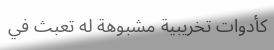کأدوات تخريبية مشبوهة له تعبث في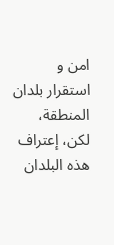امن و استقرار بلدان المنطقة، لکن، إعتراف هذه البلدان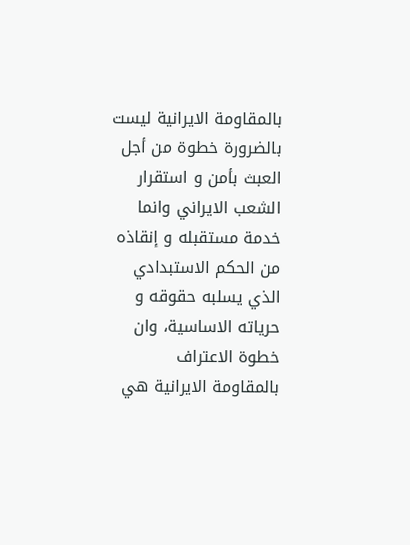بالمقاومة الايرانية ليست بالضرورة خطوة من أجل العبث بأمن و استقرار الشعب الايراني وانما خدمة مستقبله و إنقاذه من الحکم الاستبدادي الذي يسلبه حقوقه و حرياته الاساسية، وان خطوة الاعتراف بالمقاومة الايرانية هي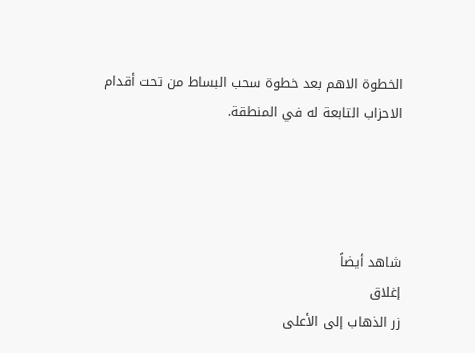الخطوة الاهم بعد خطوة سحب البساط من تحت أقدام الاحزاب التابعة له في المنطقة.




شاهد أيضاً
إغلاق
زر الذهاب إلى الأعلى